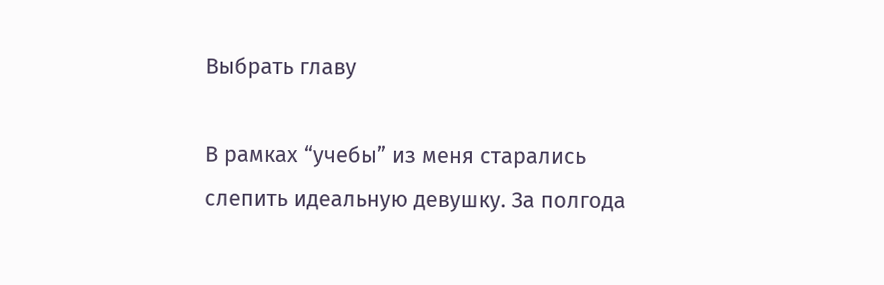Выбрать главу

В рамках “учебы” из меня старались слепить идеальную девушку. За полгода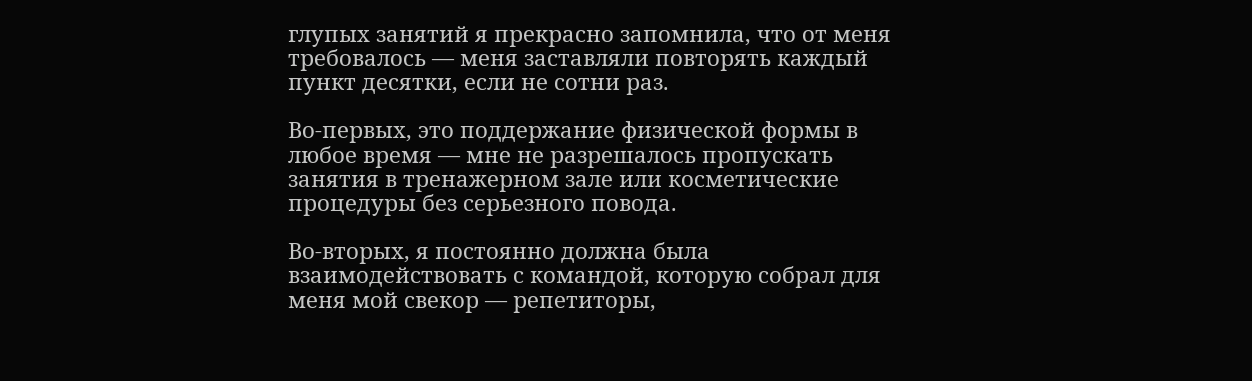глупых занятий я прекрасно запомнила, что от меня требовалось — меня заставляли повторять каждый пункт десятки, если не сотни раз.

Во-первых, это поддержание физической формы в любое время — мне не разрешалось пропускать занятия в тренажерном зале или косметические процедуры без серьезного повода.

Во-вторых, я постоянно должна была взаимодействовать с командой, которую собрал для меня мой свекор — репетиторы,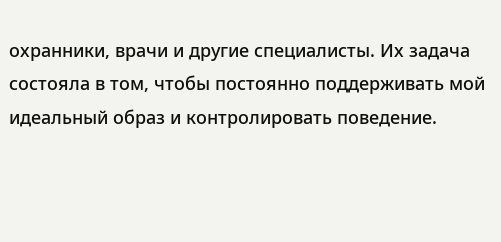охранники, врачи и другие специалисты. Их задача состояла в том, чтобы постоянно поддерживать мой идеальный образ и контролировать поведение.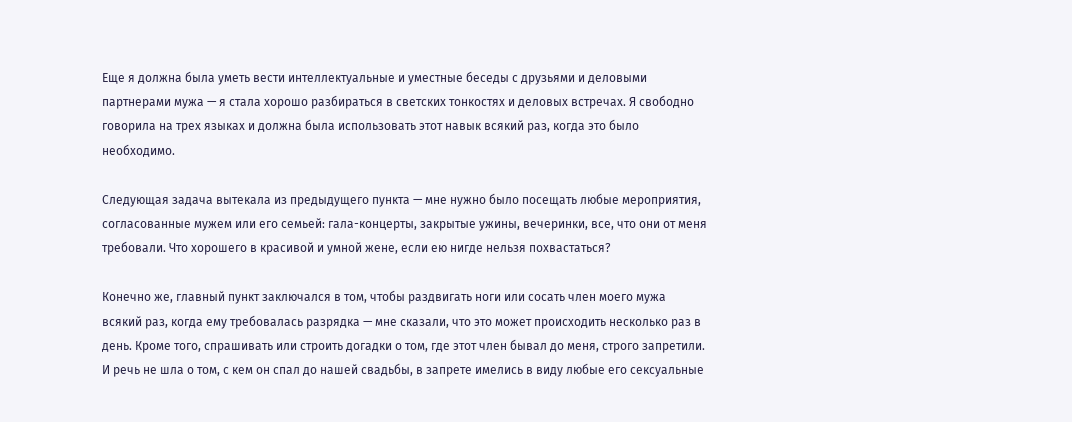Еще я должна была уметь вести интеллектуальные и уместные беседы с друзьями и деловыми партнерами мужа — я стала хорошо разбираться в светских тонкостях и деловых встречах. Я свободно говорила на трех языках и должна была использовать этот навык всякий раз, когда это было необходимо.

Следующая задача вытекала из предыдущего пункта — мне нужно было посещать любые мероприятия, согласованные мужем или его семьей: гала-концерты, закрытые ужины, вечеринки, все, что они от меня требовали. Что хорошего в красивой и умной жене, если ею нигде нельзя похвастаться?

Конечно же, главный пункт заключался в том, чтобы раздвигать ноги или сосать член моего мужа всякий раз, когда ему требовалась разрядка — мне сказали, что это может происходить несколько раз в день. Кроме того, спрашивать или строить догадки о том, где этот член бывал до меня, строго запретили. И речь не шла о том, с кем он спал до нашей свадьбы, в запрете имелись в виду любые его сексуальные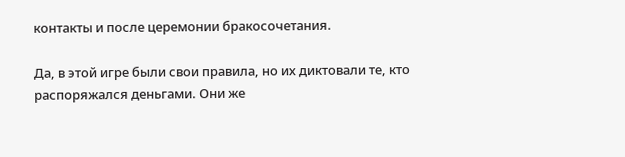контакты и после церемонии бракосочетания.

Да, в этой игре были свои правила, но их диктовали те, кто распоряжался деньгами. Они же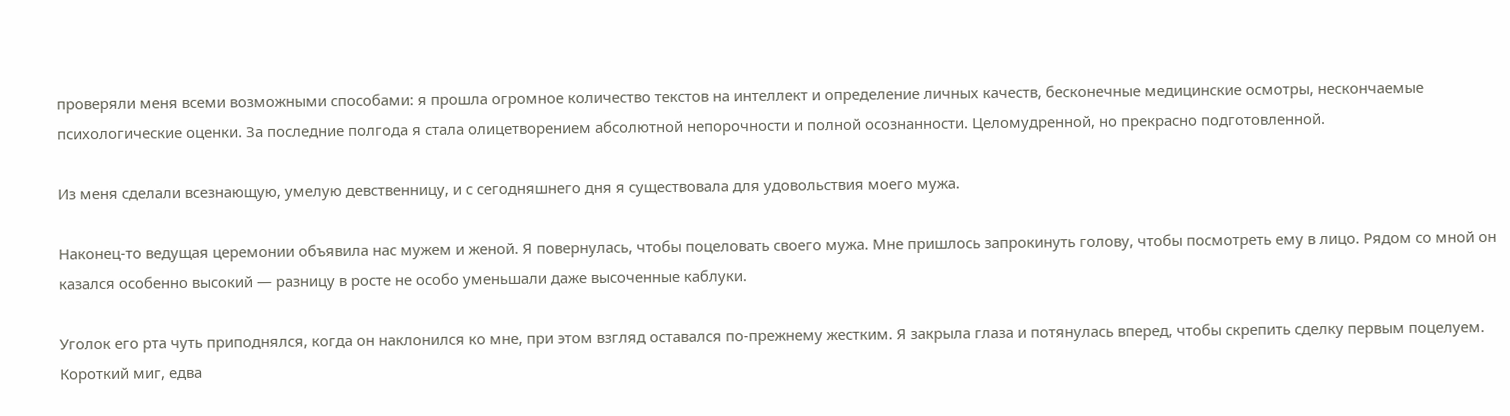проверяли меня всеми возможными способами: я прошла огромное количество текстов на интеллект и определение личных качеств, бесконечные медицинские осмотры, нескончаемые психологические оценки. За последние полгода я стала олицетворением абсолютной непорочности и полной осознанности. Целомудренной, но прекрасно подготовленной.

Из меня сделали всезнающую, умелую девственницу, и с сегодняшнего дня я существовала для удовольствия моего мужа.

Наконец-то ведущая церемонии объявила нас мужем и женой. Я повернулась, чтобы поцеловать своего мужа. Мне пришлось запрокинуть голову, чтобы посмотреть ему в лицо. Рядом со мной он казался особенно высокий — разницу в росте не особо уменьшали даже высоченные каблуки.

Уголок его рта чуть приподнялся, когда он наклонился ко мне, при этом взгляд оставался по-прежнему жестким. Я закрыла глаза и потянулась вперед, чтобы скрепить сделку первым поцелуем. Короткий миг, едва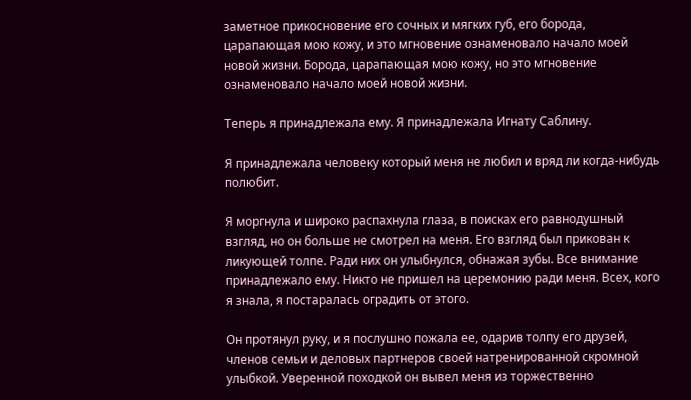заметное прикосновение его сочных и мягких губ, его борода, царапающая мою кожу, и это мгновение ознаменовало начало моей новой жизни. Борода, царапающая мою кожу, но это мгновение ознаменовало начало моей новой жизни.

Теперь я принадлежала ему. Я принадлежала Игнату Саблину.

Я принадлежала человеку который меня не любил и вряд ли когда-нибудь полюбит.

Я моргнула и широко распахнула глаза, в поисках его равнодушный взгляд, но он больше не смотрел на меня. Его взгляд был прикован к ликующей толпе. Ради них он улыбнулся, обнажая зубы. Все внимание принадлежало ему. Никто не пришел на церемонию ради меня. Всех, кого я знала, я постаралась оградить от этого.

Он протянул руку, и я послушно пожала ее, одарив толпу его друзей, членов семьи и деловых партнеров своей натренированной скромной улыбкой. Уверенной походкой он вывел меня из торжественно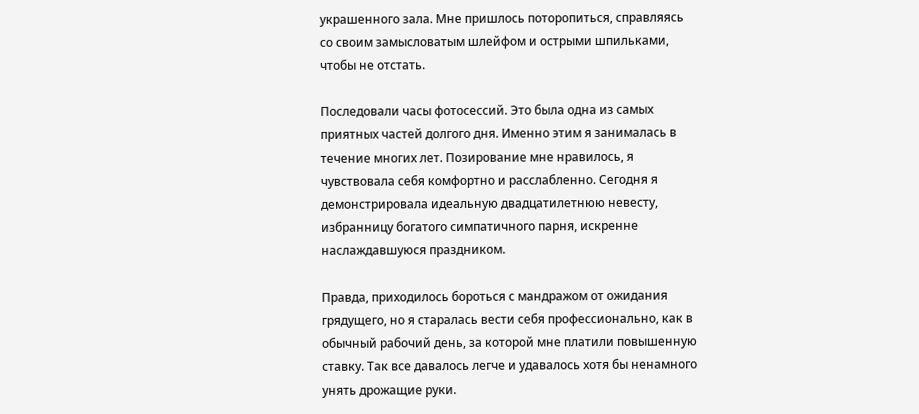украшенного зала. Мне пришлось поторопиться, справляясь со своим замысловатым шлейфом и острыми шпильками, чтобы не отстать.

Последовали часы фотосессий. Это была одна из самых приятных частей долгого дня. Именно этим я занималась в течение многих лет. Позирование мне нравилось, я чувствовала себя комфортно и расслабленно. Сегодня я демонстрировала идеальную двадцатилетнюю невесту, избранницу богатого симпатичного парня, искренне наслаждавшуюся праздником.

Правда, приходилось бороться с мандражом от ожидания грядущего, но я старалась вести себя профессионально, как в обычный рабочий день, за которой мне платили повышенную ставку. Так все давалось легче и удавалось хотя бы ненамного унять дрожащие руки.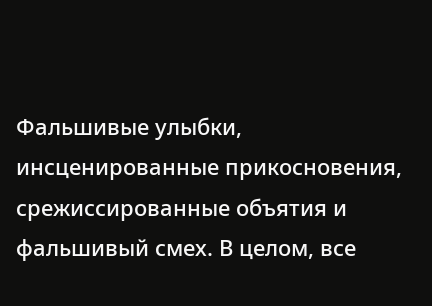Фальшивые улыбки, инсценированные прикосновения, срежиссированные объятия и фальшивый смех. В целом, все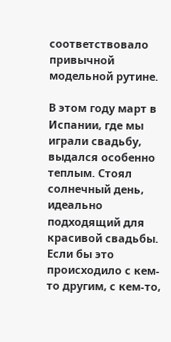соответствовало привычной модельной рутине.

В этом году март в Испании, где мы играли свадьбу, выдался особенно теплым. Стоял солнечный день, идеально подходящий для красивой свадьбы. Если бы это происходило с кем-то другим, с кем-то,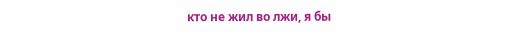кто не жил во лжи, я бы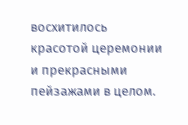восхитилось красотой церемонии и прекрасными пейзажами в целом.